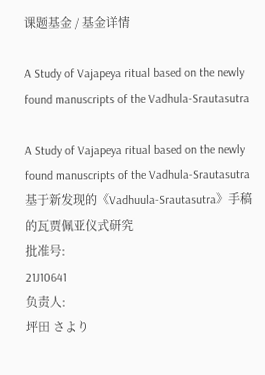课题基金 / 基金详情

A Study of Vajapeya ritual based on the newly found manuscripts of the Vadhula-Srautasutra

A Study of Vajapeya ritual based on the newly found manuscripts of the Vadhula-Srautasutra
基于新发现的《Vadhuula-Srautasutra》手稿的瓦贾佩亚仪式研究
批准号:
21J10641
负责人:
坪田 さより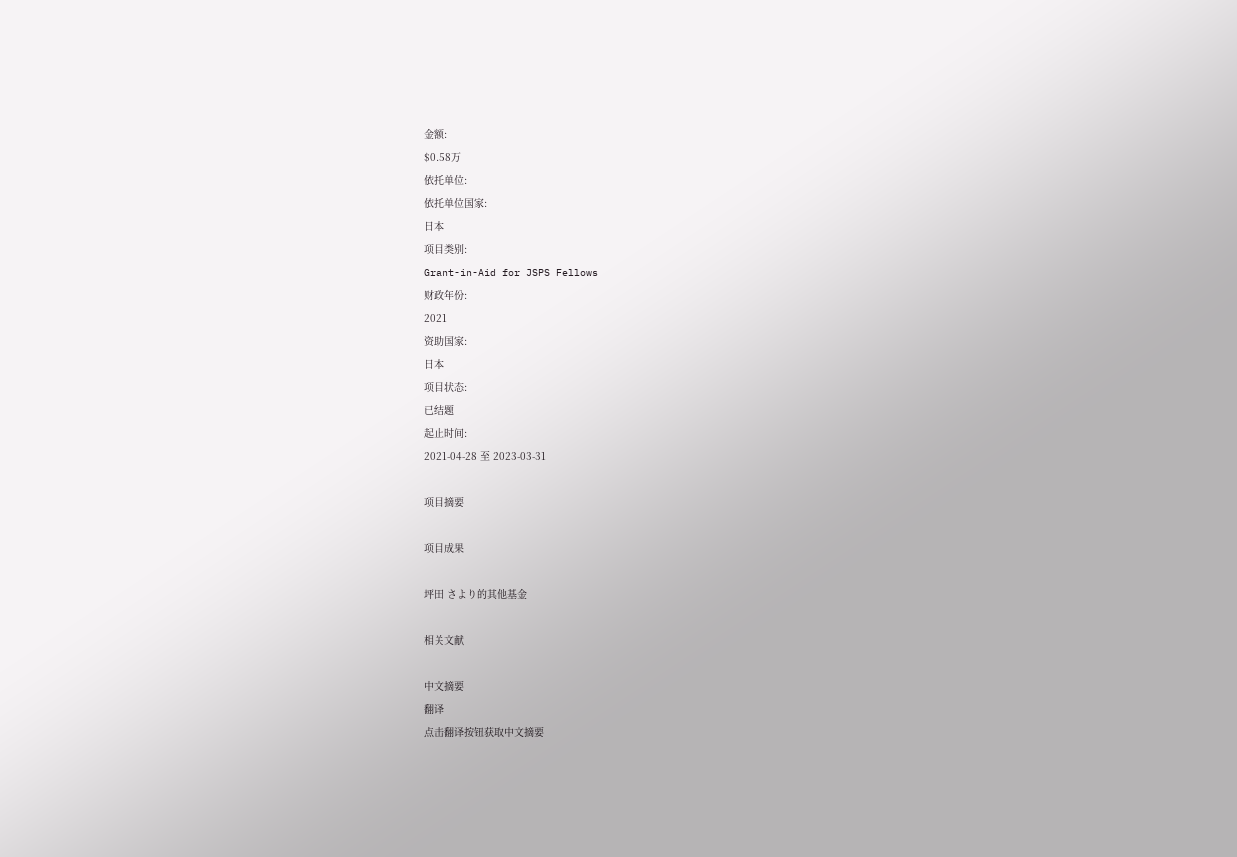金额:
$0.58万
依托单位:
依托单位国家:
日本
项目类别:
Grant-in-Aid for JSPS Fellows
财政年份:
2021
资助国家:
日本
项目状态:
已结题
起止时间:
2021-04-28 至 2023-03-31

项目摘要

项目成果

坪田 さより的其他基金

相关文献

中文摘要
翻译
点击翻译按钮获取中文摘要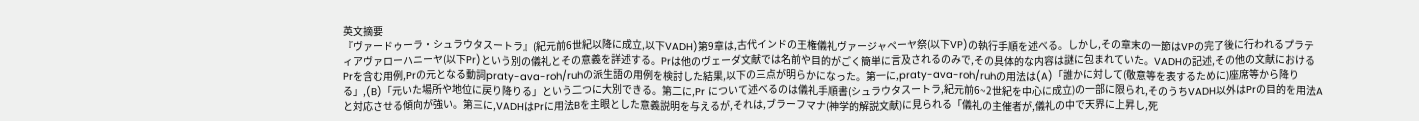英文摘要
『ヴァードゥーラ・シュラウタスートラ』(紀元前6世紀以降に成立,以下VADH)第9章は,古代インドの王権儀礼ヴァージャペーヤ祭(以下VP)の執行手順を述べる。しかし,その章末の一節はVPの完了後に行われるプラティアヴァローハニーヤ(以下Pr)という別の儀礼とその意義を詳述する。Prは他のヴェーダ文献では名前や目的がごく簡単に言及されるのみで,その具体的な内容は謎に包まれていた。VADHの記述,その他の文献におけるPrを含む用例,Prの元となる動詞praty-ava-roh/ruhの派生語の用例を検討した結果,以下の三点が明らかになった。第一に,praty-ava-roh/ruhの用法は(A)「誰かに対して(敬意等を表するために)座席等から降りる」,(B)「元いた場所や地位に戻り降りる」という二つに大別できる。第二に,Pr について述べるのは儀礼手順書(シュラウタスートラ,紀元前6~2世紀を中心に成立)の一部に限られ,そのうちVADH以外はPrの目的を用法Aと対応させる傾向が強い。第三に,VADHはPrに用法Bを主眼とした意義説明を与えるが,それは,ブラーフマナ(神学的解説文献)に見られる「儀礼の主催者が,儀礼の中で天界に上昇し,死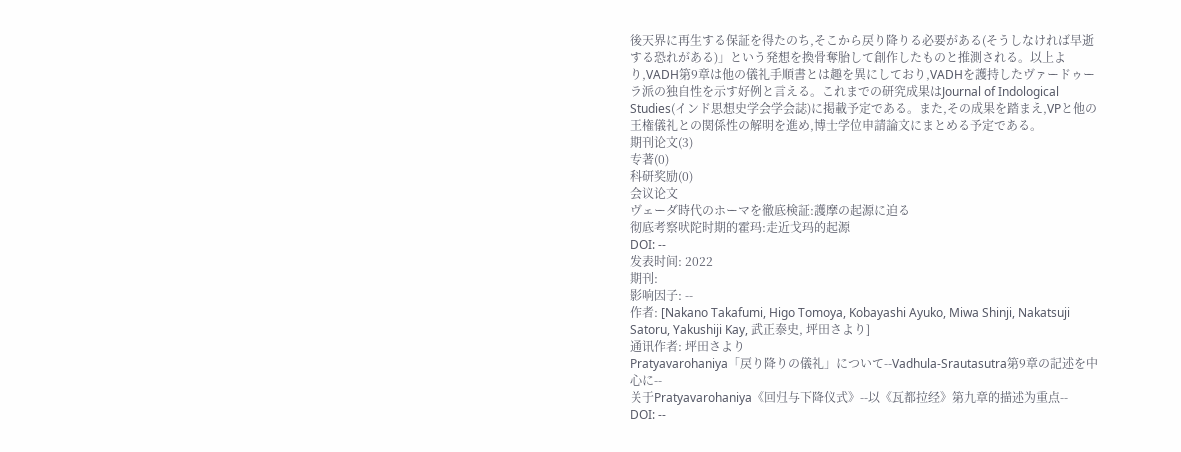後天界に再生する保証を得たのち,そこから戻り降りる必要がある(そうしなければ早逝する恐れがある)」という発想を換骨奪胎して創作したものと推測される。以上より,VADH第9章は他の儀礼手順書とは趣を異にしており,VADHを護持したヴァードゥーラ派の独自性を示す好例と言える。これまでの研究成果はJournal of Indological Studies(インド思想史学会学会誌)に掲載予定である。また,その成果を踏まえ,VPと他の王権儀礼との関係性の解明を進め,博士学位申請論文にまとめる予定である。
期刊论文(3)
专著(0)
科研奖励(0)
会议论文
ヴェーダ時代のホーマを徹底検証:護摩の起源に迫る
彻底考察吠陀时期的霍玛:走近戈玛的起源
DOI: --
发表时间: 2022
期刊:
影响因子: --
作者: [Nakano Takafumi, Higo Tomoya, Kobayashi Ayuko, Miwa Shinji, Nakatsuji Satoru, Yakushiji Kay, 武正泰史, 坪田さより]
通讯作者: 坪田さより
Pratyavarohaniya「戻り降りの儀礼」について--Vadhula-Srautasutra第9章の記述を中心に--
关于Pratyavarohaniya《回归与下降仪式》--以《瓦都拉经》第九章的描述为重点--
DOI: --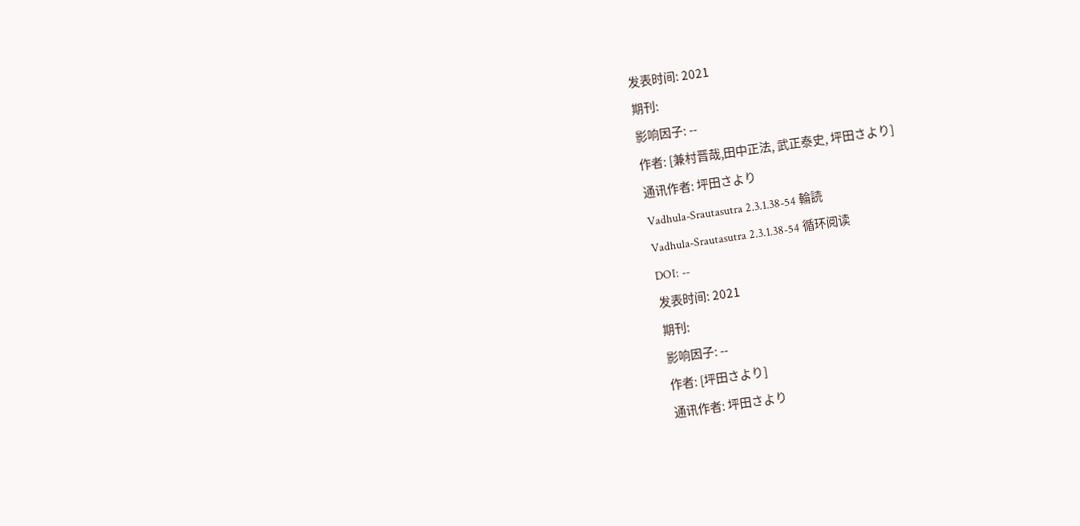发表时间: 2021
期刊:
影响因子: --
作者: [兼村晋哉,田中正法, 武正泰史, 坪田さより]
通讯作者: 坪田さより
Vadhula-Srautasutra 2.3.1.38-54 輪読
Vadhula-Srautasutra 2.3.1.38-54 循环阅读
DOI: --
发表时间: 2021
期刊:
影响因子: --
作者: [坪田さより]
通讯作者: 坪田さより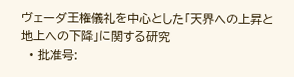ヴェーダ王権儀礼を中心とした「天界への上昇と地上への下降」に関する研究
  • 批准号: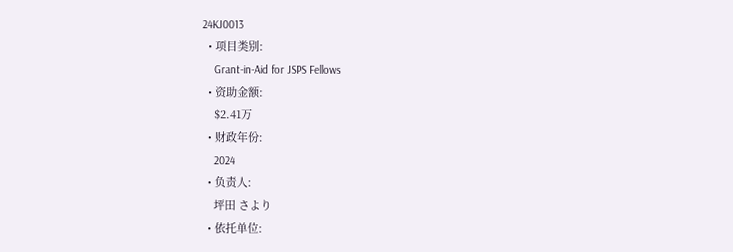24KJ0013
  • 项目类别:
    Grant-in-Aid for JSPS Fellows
  • 资助金额:
    $2.41万
  • 财政年份:
    2024
  • 负责人:
    坪田 さより
  • 依托单位: